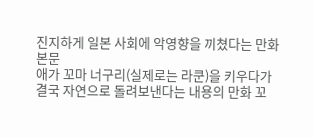진지하게 일본 사회에 악영향을 끼쳤다는 만화
본문
애가 꼬마 너구리(실제로는 라쿤)을 키우다가
결국 자연으로 돌려보낸다는 내용의 만화 꼬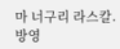마 너구리 라스칼.
방영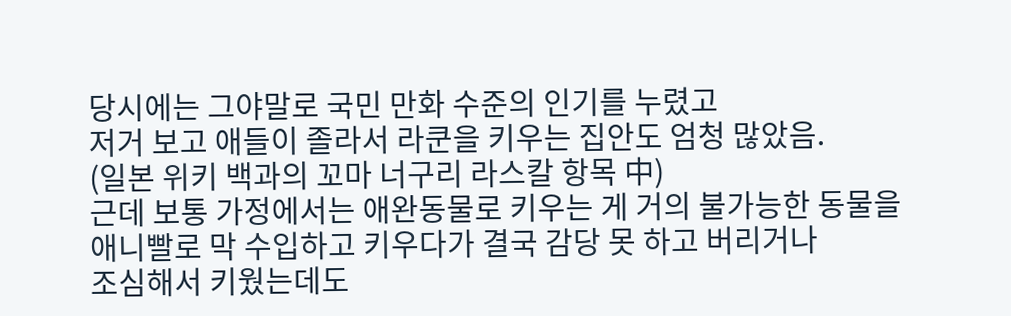당시에는 그야말로 국민 만화 수준의 인기를 누렸고
저거 보고 애들이 졸라서 라쿤을 키우는 집안도 엄청 많았음.
(일본 위키 백과의 꼬마 너구리 라스칼 항목 中)
근데 보통 가정에서는 애완동물로 키우는 게 거의 불가능한 동물을
애니빨로 막 수입하고 키우다가 결국 감당 못 하고 버리거나
조심해서 키웠는데도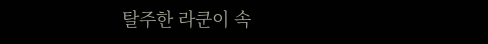탈주한 라쿤이 속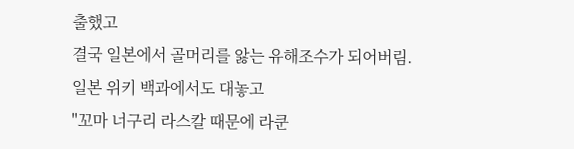출했고
결국 일본에서 골머리를 앓는 유해조수가 되어버림.
일본 위키 백과에서도 대놓고
"꼬마 너구리 라스칼 때문에 라쿤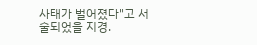사태가 벌어졌다"고 서술되었을 지경.